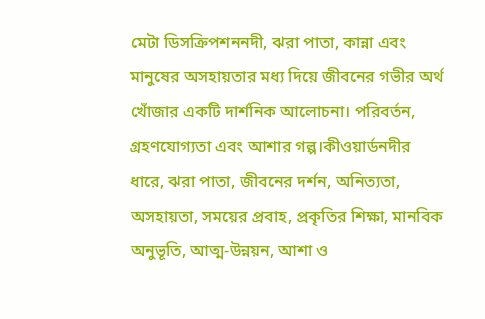মেটা ডিসক্রিপশননদী, ঝরা পাতা, কান্না এবং মানুষের অসহায়তার মধ্য দিয়ে জীবনের গভীর অর্থ খোঁজার একটি দার্শনিক আলোচনা। পরিবর্তন, গ্রহণযোগ্যতা এবং আশার গল্প।কীওয়ার্ডনদীর ধারে, ঝরা পাতা, জীবনের দর্শন, অনিত্যতা, অসহায়তা, সময়ের প্রবাহ, প্রকৃতির শিক্ষা, মানবিক অনুভূতি, আত্ম-উন্নয়ন, আশা ও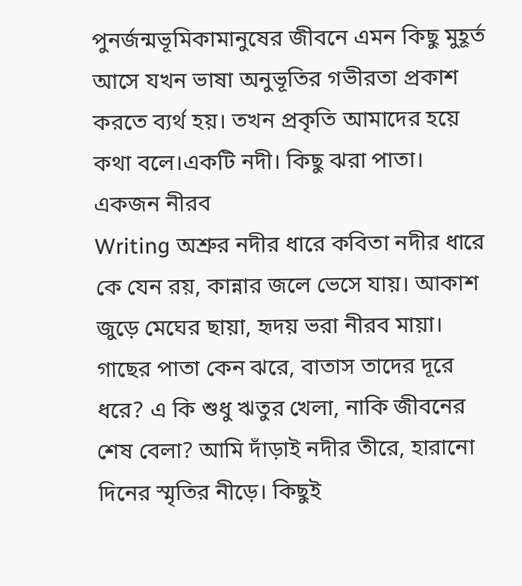পুনর্জন্মভূমিকামানুষের জীবনে এমন কিছু মুহূর্ত আসে যখন ভাষা অনুভূতির গভীরতা প্রকাশ করতে ব্যর্থ হয়। তখন প্রকৃতি আমাদের হয়ে কথা বলে।একটি নদী। কিছু ঝরা পাতা। একজন নীরব
Writing অশ্রুর নদীর ধারে কবিতা নদীর ধারে কে যেন রয়, কান্নার জলে ভেসে যায়। আকাশ জুড়ে মেঘের ছায়া, হৃদয় ভরা নীরব মায়া। গাছের পাতা কেন ঝরে, বাতাস তাদের দূরে ধরে? এ কি শুধু ঋতুর খেলা, নাকি জীবনের শেষ বেলা? আমি দাঁড়াই নদীর তীরে, হারানো দিনের স্মৃতির নীড়ে। কিছুই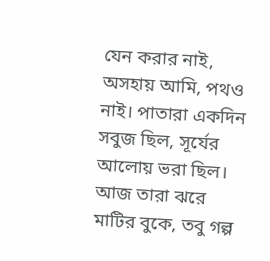যেন করার নাই, অসহায় আমি, পথও নাই। পাতারা একদিন সবুজ ছিল, সূর্যের আলোয় ভরা ছিল। আজ তারা ঝরে মাটির বুকে, তবু গল্প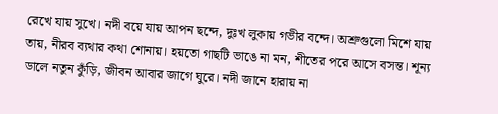রেখে যায় সুখে। নদী বয়ে যায় আপন ছন্দে, দুঃখ লুকায় গভীর বন্দে। অশ্রুগুলো মিশে যায় তায়, নীরব ব্যথার কথা শোনায়। হয়তো গাছটি ভাঙে না মন, শীতের পরে আসে বসন্ত। শূন্য ডালে নতুন কুঁড়ি, জীবন আবার জাগে ঘুরে। নদী জানে হারায় না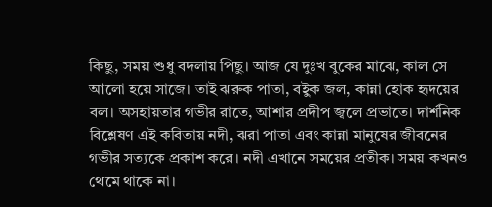কিছু, সময় শুধু বদলায় পিছু। আজ যে দুঃখ বুকের মাঝে, কাল সে আলো হয়ে সাজে। তাই ঝরুক পাতা, বইুক জল, কান্না হোক হৃদয়ের বল। অসহায়তার গভীর রাতে, আশার প্রদীপ জ্বলে প্রভাতে। দার্শনিক বিশ্লেষণ এই কবিতায় নদী, ঝরা পাতা এবং কান্না মানুষের জীবনের গভীর সত্যকে প্রকাশ করে। নদী এখানে সময়ের প্রতীক। সময় কখনও থেমে থাকে না।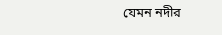যেমন নদীর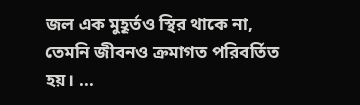জল এক মুহূর্তও স্থির থাকে না, তেমনি জীবনও ক্রমাগত পরিবর্তিত হয়। ...